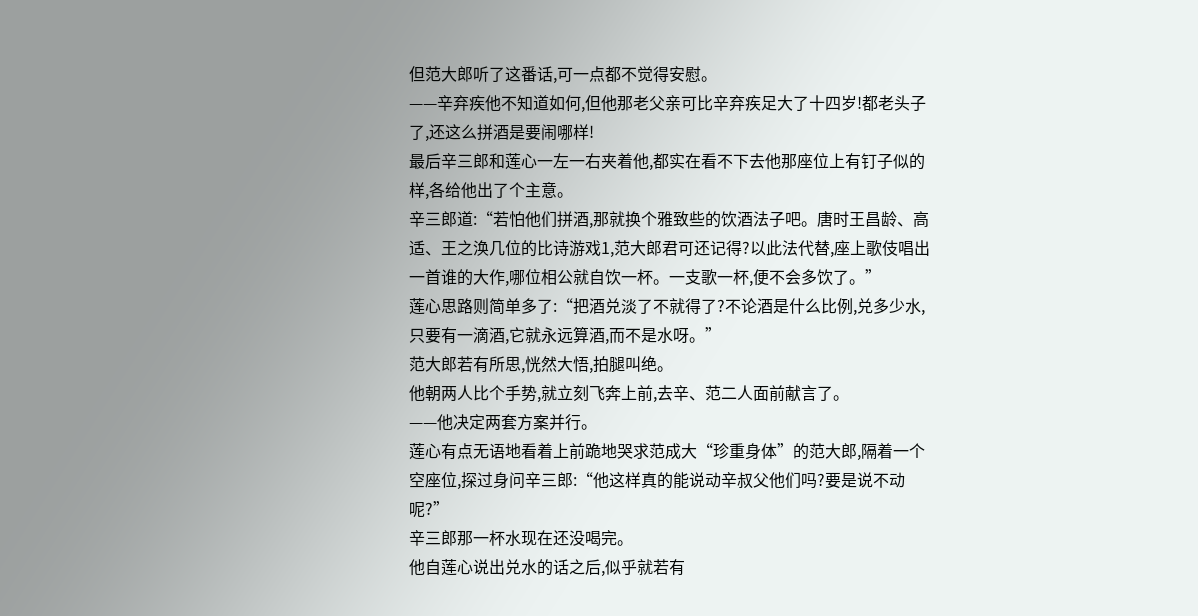但范大郎听了这番话,可一点都不觉得安慰。
——辛弃疾他不知道如何,但他那老父亲可比辛弃疾足大了十四岁!都老头子了,还这么拼酒是要闹哪样!
最后辛三郎和莲心一左一右夹着他,都实在看不下去他那座位上有钉子似的样,各给他出了个主意。
辛三郎道:“若怕他们拼酒,那就换个雅致些的饮酒法子吧。唐时王昌龄、高适、王之涣几位的比诗游戏1,范大郎君可还记得?以此法代替,座上歌伎唱出一首谁的大作,哪位相公就自饮一杯。一支歌一杯,便不会多饮了。”
莲心思路则简单多了:“把酒兑淡了不就得了?不论酒是什么比例,兑多少水,只要有一滴酒,它就永远算酒,而不是水呀。”
范大郎若有所思,恍然大悟,拍腿叫绝。
他朝两人比个手势,就立刻飞奔上前,去辛、范二人面前献言了。
——他决定两套方案并行。
莲心有点无语地看着上前跪地哭求范成大“珍重身体”的范大郎,隔着一个空座位,探过身问辛三郎:“他这样真的能说动辛叔父他们吗?要是说不动呢?”
辛三郎那一杯水现在还没喝完。
他自莲心说出兑水的话之后,似乎就若有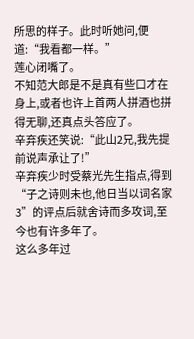所思的样子。此时听她问,便道:“我看都一样。”
莲心闭嘴了。
不知范大郎是不是真有些口才在身上,或者也许上首两人拼酒也拼得无聊,还真点头答应了。
辛弃疾还笑说:“此山2兄,我先提前说声承让了!”
辛弃疾少时受蔡光先生指点,得到“子之诗则未也,他日当以词名家3”的评点后就舍诗而多攻词,至今也有许多年了。
这么多年过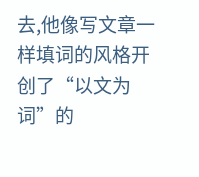去,他像写文章一样填词的风格开创了“以文为词”的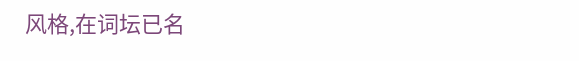风格,在词坛已名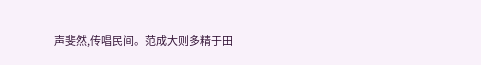声斐然,传唱民间。范成大则多精于田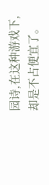园诗,在这种游戏下,却是不占便宜了。